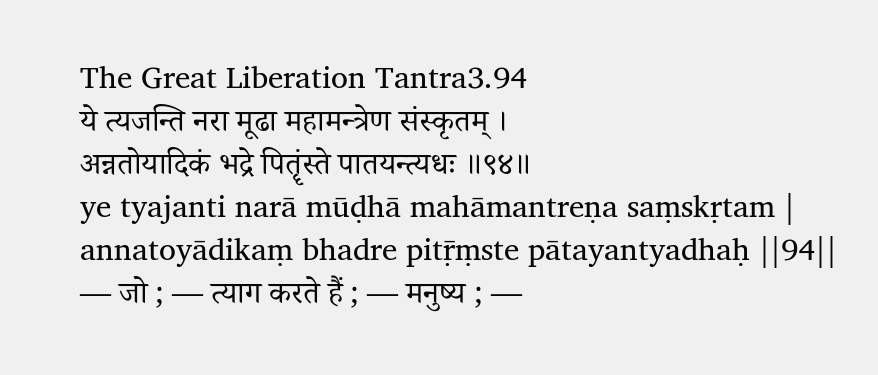The Great Liberation Tantra3.94
ये त्यजन्ति नरा मूढा महामन्त्रेण संस्कृतम् ।
अन्नतोयादिकं भद्रे पितॄंस्ते पातयन्त्यधः ॥९४॥
ye tyajanti narā mūḍhā mahāmantreṇa saṃskṛtam |
annatoyādikaṃ bhadre pitṝṃste pātayantyadhaḥ ||94||
— जो ; — त्याग करते हैं ; — मनुष्य ; —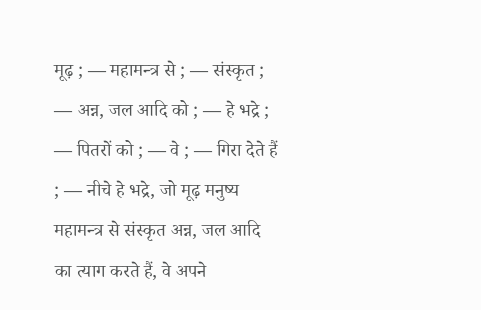मूढ़ ; — महामन्त्र से ; — संस्कृत ; — अन्न, जल आदि को ; — हे भद्रे ; — पितरों को ; — वे ; — गिरा देते हैं ; — नीचे हे भद्रे, जो मूढ़ मनुष्य महामन्त्र से संस्कृत अन्न, जल आदि का त्याग करते हैं, वे अपने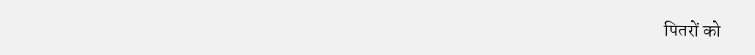पितरों को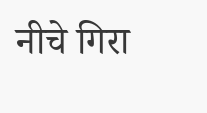नीचे गिरा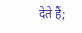देते हैं;